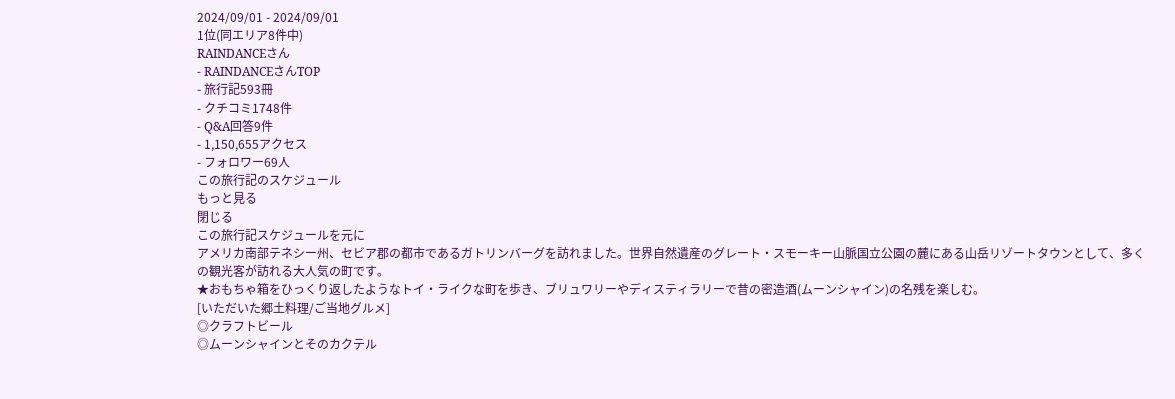2024/09/01 - 2024/09/01
1位(同エリア8件中)
RAINDANCEさん
- RAINDANCEさんTOP
- 旅行記593冊
- クチコミ1748件
- Q&A回答9件
- 1,150,655アクセス
- フォロワー69人
この旅行記のスケジュール
もっと見る
閉じる
この旅行記スケジュールを元に
アメリカ南部テネシー州、セビア郡の都市であるガトリンバーグを訪れました。世界自然遺産のグレート・スモーキー山脈国立公園の麓にある山岳リゾートタウンとして、多くの観光客が訪れる大人気の町です。
★おもちゃ箱をひっくり返したようなトイ・ライクな町を歩き、ブリュワリーやディスティラリーで昔の密造酒(ムーンシャイン)の名残を楽しむ。
[いただいた郷土料理/ご当地グルメ]
◎クラフトビール
◎ムーンシャインとそのカクテル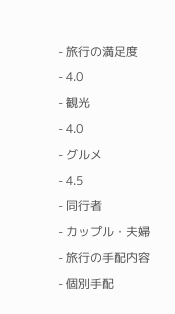- 旅行の満足度
- 4.0
- 観光
- 4.0
- グルメ
- 4.5
- 同行者
- カップル・夫婦
- 旅行の手配内容
- 個別手配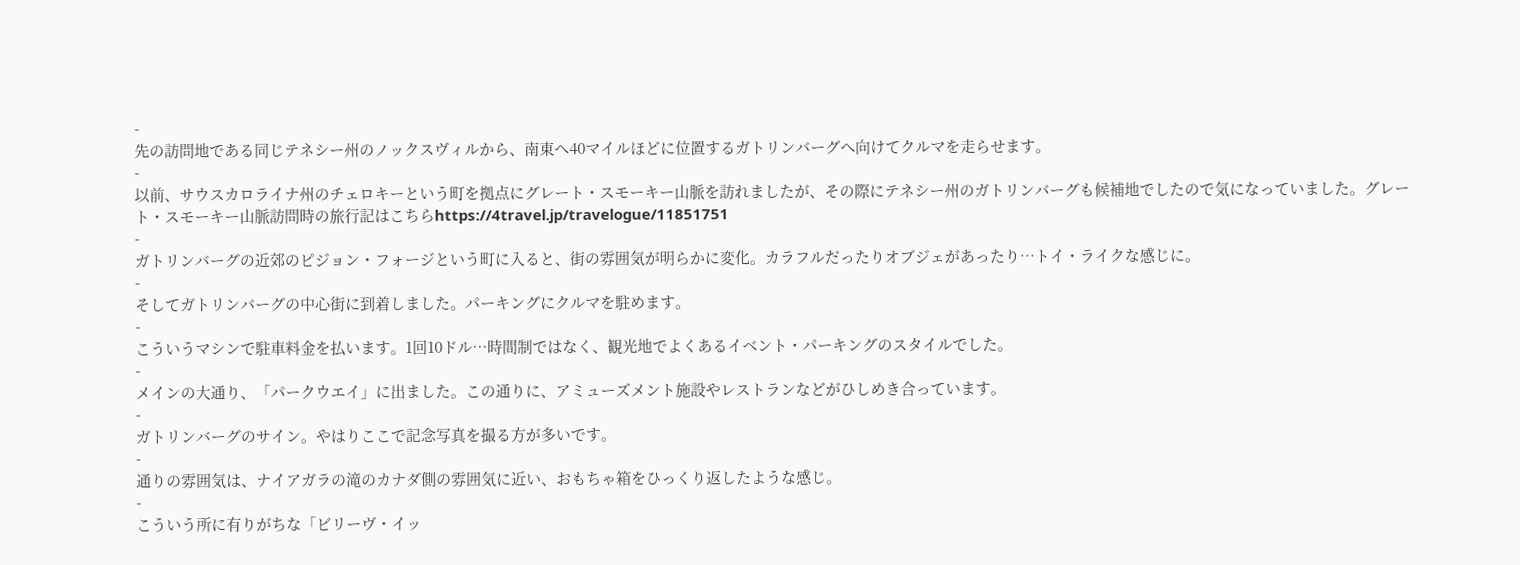-
先の訪問地である同じテネシー州のノックスヴィルから、南東へ40マイルほどに位置するガトリンバーグへ向けてクルマを走らせます。
-
以前、サウスカロライナ州のチェロキーという町を拠点にグレート・スモーキー山脈を訪れましたが、その際にテネシー州のガトリンバーグも候補地でしたので気になっていました。グレート・スモーキー山脈訪問時の旅行記はこちらhttps://4travel.jp/travelogue/11851751
-
ガトリンバーグの近郊のピジョン・フォージという町に入ると、街の雰囲気が明らかに変化。カラフルだったりオブジェがあったり…トイ・ライクな感じに。
-
そしてガトリンバーグの中心街に到着しました。パーキングにクルマを駐めます。
-
こういうマシンで駐車料金を払います。1回10ドル…時間制ではなく、観光地でよくあるイベント・パーキングのスタイルでした。
-
メインの大通り、「パークウエイ」に出ました。この通りに、アミューズメント施設やレストランなどがひしめき合っています。
-
ガトリンバーグのサイン。やはりここで記念写真を撮る方が多いです。
-
通りの雰囲気は、ナイアガラの滝のカナダ側の雰囲気に近い、おもちゃ箱をひっくり返したような感じ。
-
こういう所に有りがちな「ビリーヴ・イッ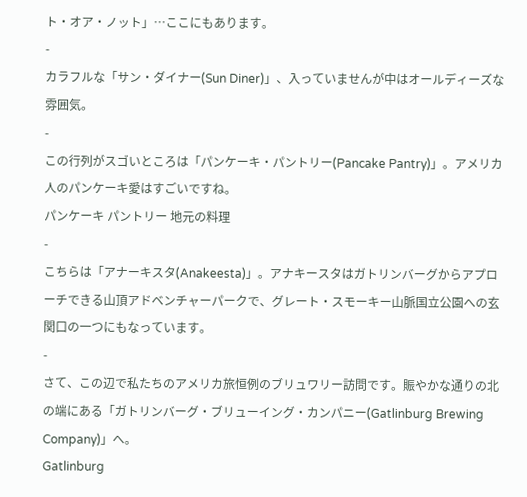ト・オア・ノット」…ここにもあります。
-
カラフルな「サン・ダイナー(Sun Diner)」、入っていませんが中はオールディーズな雰囲気。
-
この行列がスゴいところは「パンケーキ・パントリー(Pancake Pantry)」。アメリカ人のパンケーキ愛はすごいですね。
パンケーキ パントリー 地元の料理
-
こちらは「アナーキスタ(Anakeesta)」。アナキースタはガトリンバーグからアプローチできる山頂アドベンチャーパークで、グレート・スモーキー山脈国立公園への玄関口の一つにもなっています。
-
さて、この辺で私たちのアメリカ旅恒例のブリュワリー訪問です。賑やかな通りの北の端にある「ガトリンバーグ・ブリューイング・カンパニー(Gatlinburg Brewing Company)」へ。
Gatlinburg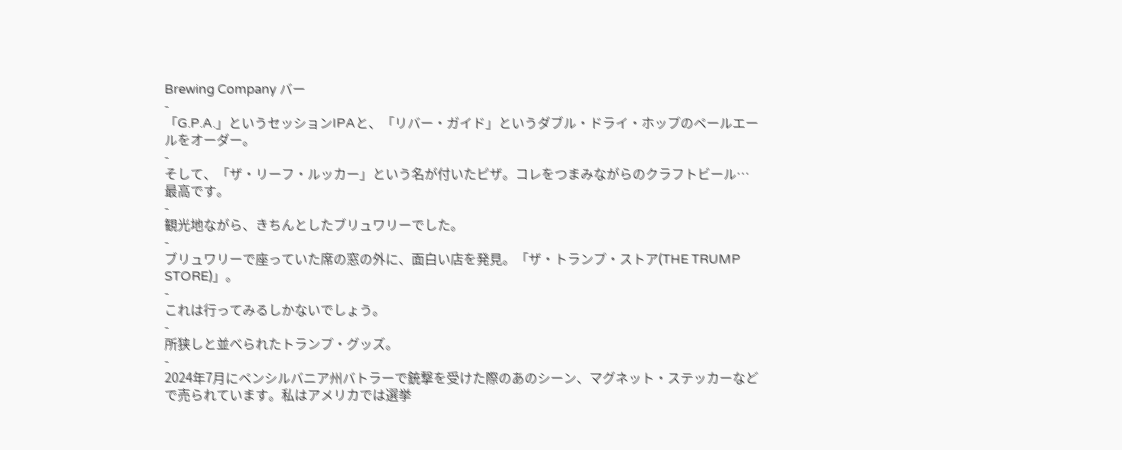Brewing Company バー
-
「G.P.A.」というセッションIPAと、「リバー・ガイド」というダブル・ドライ・ホップのペールエールをオーダー。
-
そして、「ザ・リーフ・ルッカー」という名が付いたピザ。コレをつまみながらのクラフトビール…最高です。
-
観光地ながら、きちんとしたブリュワリーでした。
-
ブリュワリーで座っていた席の窓の外に、面白い店を発見。「ザ・トランプ・ストア(THE TRUMP STORE)」。
-
これは行ってみるしかないでしょう。
-
所狭しと並べられたトランプ・グッズ。
-
2024年7月にペンシルバニア州バトラーで銃撃を受けた際のあのシーン、マグネット・ステッカーなどで売られています。私はアメリカでは選挙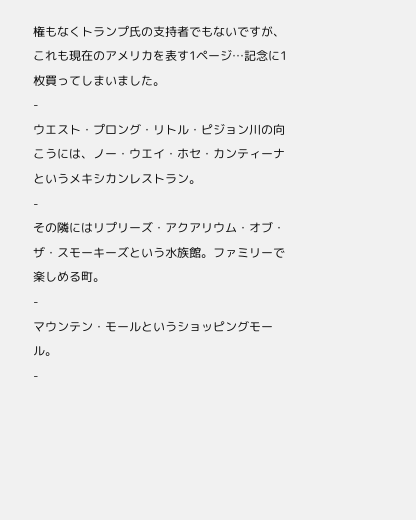権もなくトランプ氏の支持者でもないですが、これも現在のアメリカを表す1ページ…記念に1枚買ってしまいました。
-
ウエスト・プロング・リトル・ピジョン川の向こうには、ノー・ウエイ・ホセ・カンティーナというメキシカンレストラン。
-
その隣にはリプリーズ・アクアリウム・オブ・ザ・スモーキーズという水族館。ファミリーで楽しめる町。
-
マウンテン・モールというショッピングモール。
-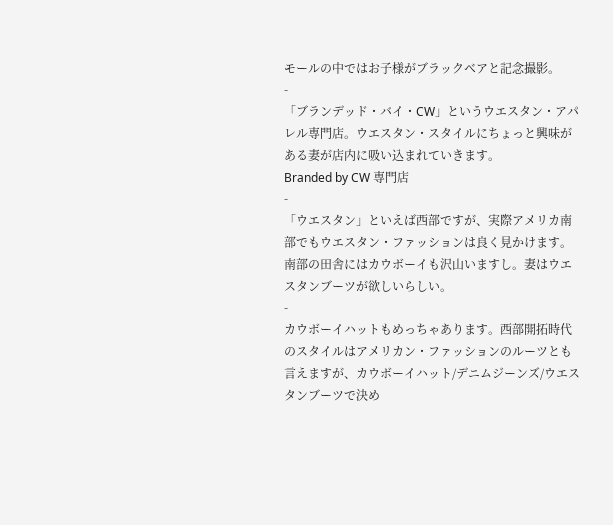モールの中ではお子様がブラックベアと記念撮影。
-
「ブランデッド・バイ・CW」というウエスタン・アパレル専門店。ウエスタン・スタイルにちょっと興味がある妻が店内に吸い込まれていきます。
Branded by CW 専門店
-
「ウエスタン」といえば西部ですが、実際アメリカ南部でもウエスタン・ファッションは良く見かけます。南部の田舎にはカウボーイも沢山いますし。妻はウエスタンブーツが欲しいらしい。
-
カウボーイハットもめっちゃあります。西部開拓時代のスタイルはアメリカン・ファッションのルーツとも言えますが、カウボーイハット/デニムジーンズ/ウエスタンブーツで決め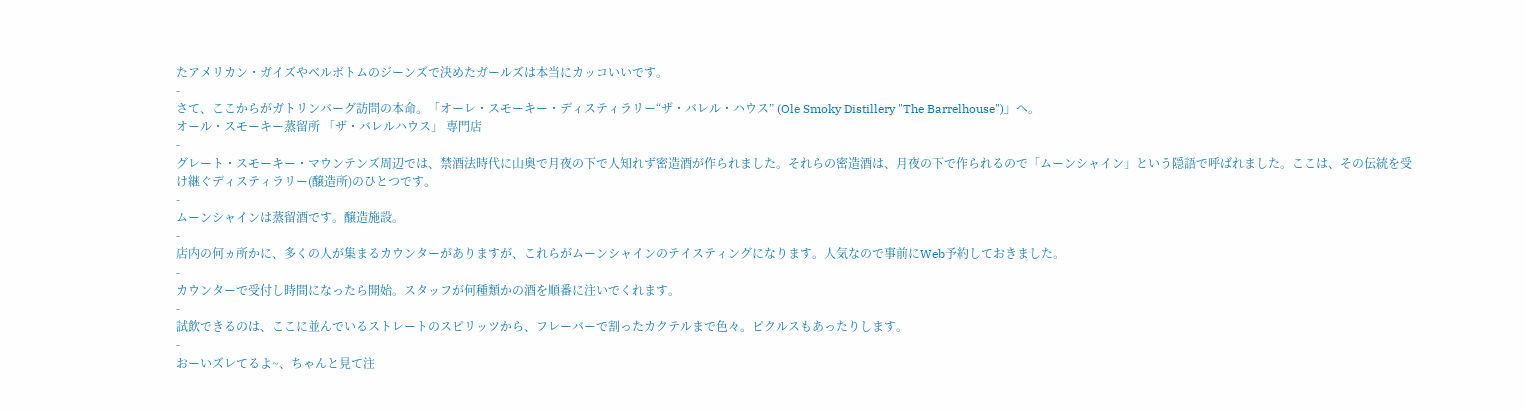たアメリカン・ガイズやベルボトムのジーンズで決めたガールズは本当にカッコいいです。
-
さて、ここからがガトリンバーグ訪問の本命。「オーレ・スモーキー・ディスティラリー“ザ・バレル・ハウス” (Ole Smoky Distillery "The Barrelhouse")」へ。
オール・スモーキー蒸留所 「ザ・バレルハウス」 専門店
-
グレート・スモーキー・マウンテンズ周辺では、禁酒法時代に山奥で月夜の下で人知れず密造酒が作られました。それらの密造酒は、月夜の下で作られるので「ムーンシャイン」という隠語で呼ばれました。ここは、その伝統を受け継ぐディスティラリー(醸造所)のひとつです。
-
ムーンシャインは蒸留酒です。醸造施設。
-
店内の何ヵ所かに、多くの人が集まるカウンターがありますが、これらがムーンシャインのテイスティングになります。人気なので事前にWeb予約しておきました。
-
カウンターで受付し時間になったら開始。スタッフが何種類かの酒を順番に注いでくれます。
-
試飲できるのは、ここに並んでいるストレートのスピリッツから、フレーバーで割ったカクテルまで色々。ピクルスもあったりします。
-
おーいズレてるよ~、ちゃんと見て注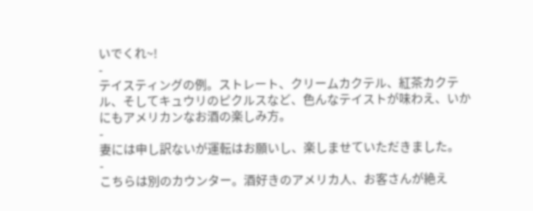いでくれ~!
-
テイスティングの例。ストレート、クリームカクテル、紅茶カクテル、そしてキュウリのピクルスなど、色んなテイストが味わえ、いかにもアメリカンなお酒の楽しみ方。
-
妻には申し訳ないが運転はお願いし、楽しませていただきました。
-
こちらは別のカウンター。酒好きのアメリカ人、お客さんが絶え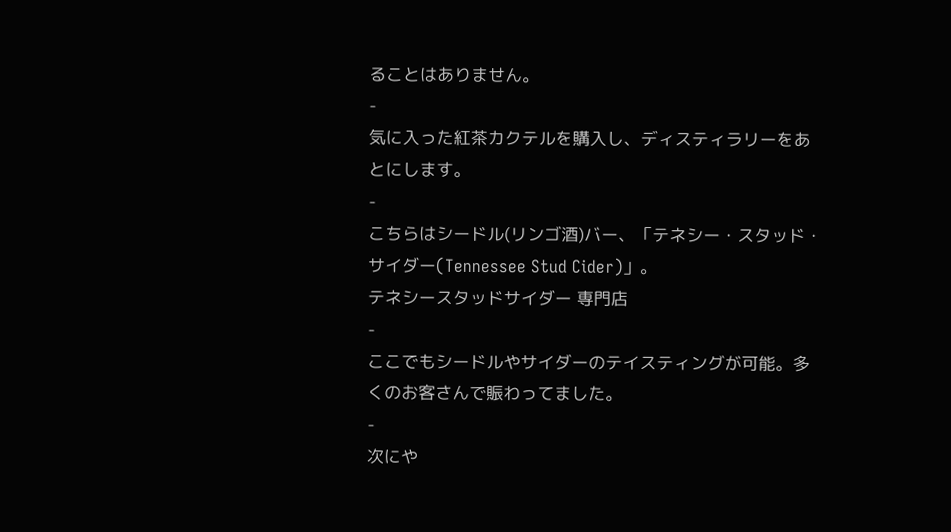ることはありません。
-
気に入った紅茶カクテルを購入し、ディスティラリーをあとにします。
-
こちらはシードル(リンゴ酒)バー、「テネシー・スタッド・サイダー(Tennessee Stud Cider)」。
テネシースタッドサイダー 専門店
-
ここでもシードルやサイダーのテイスティングが可能。多くのお客さんで賑わってました。
-
次にや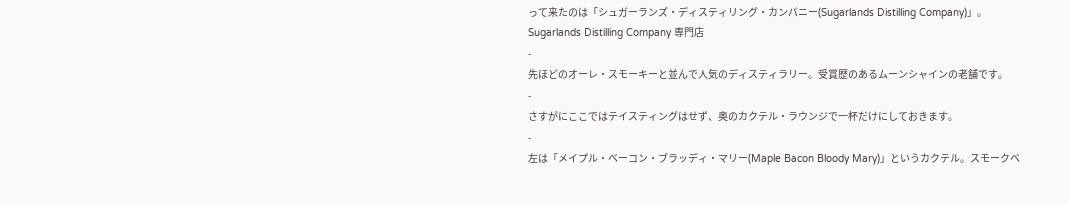って来たのは「シュガーランズ・ディスティリング・カンパニー(Sugarlands Distilling Company)」。
Sugarlands Distilling Company 専門店
-
先ほどのオーレ・スモーキーと並んで人気のディスティラリー。受賞歴のあるムーンシャインの老舗です。
-
さすがにここではテイスティングはせず、奥のカクテル・ラウンジで一杯だけにしておきます。
-
左は「メイプル・ベーコン・ブラッディ・マリー(Maple Bacon Bloody Mary)」というカクテル。スモークベ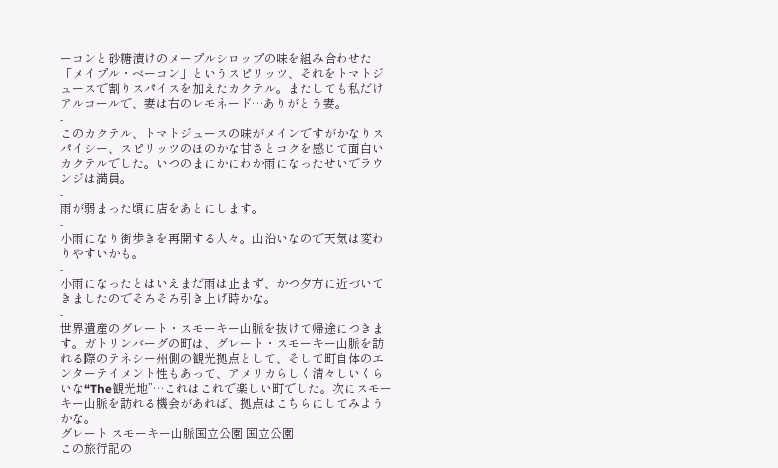ーコンと砂糖漬けのメープルシロップの味を組み合わせた「メイプル・ベーコン」というスピリッツ、それをトマトジュースで割りスパイスを加えたカクテル。またしても私だけアルコールで、妻は右のレモネード…ありがとう妻。
-
このカクテル、トマトジュースの味がメインですがかなりスパイシー、スピリッツのほのかな甘さとコクを感じて面白いカクテルでした。いつのまにかにわか雨になったせいでラウンジは満員。
-
雨が弱まった頃に店をあとにします。
-
小雨になり街歩きを再開する人々。山沿いなので天気は変わりやすいかも。
-
小雨になったとはいえまだ雨は止まず、かつ夕方に近づいてきましたのでそろそろ引き上げ時かな。
-
世界遺産のグレート・スモーキー山脈を抜けて帰途につきます。ガトリンバーグの町は、グレート・スモーキー山脈を訪れる際のテネシー州側の観光拠点として、そして町自体のエンターテイメント性もあって、アメリカらしく清々しいくらいな“The観光地”…これはこれで楽しい町でした。次にスモーキー山脈を訪れる機会があれば、拠点はこちらにしてみようかな。
グレート スモーキー山脈国立公園 国立公園
この旅行記の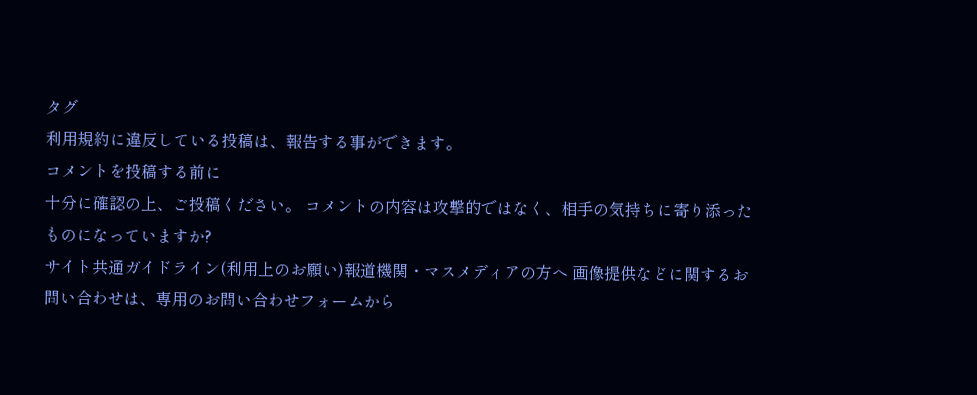タグ
利用規約に違反している投稿は、報告する事ができます。
コメントを投稿する前に
十分に確認の上、ご投稿ください。 コメントの内容は攻撃的ではなく、相手の気持ちに寄り添ったものになっていますか?
サイト共通ガイドライン(利用上のお願い)報道機関・マスメディアの方へ 画像提供などに関するお問い合わせは、専用のお問い合わせフォームから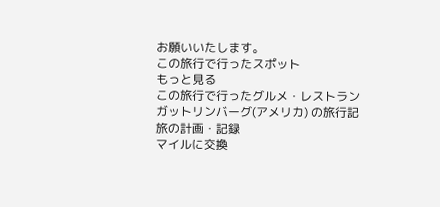お願いいたします。
この旅行で行ったスポット
もっと見る
この旅行で行ったグルメ・レストラン
ガットリンバーグ(アメリカ) の旅行記
旅の計画・記録
マイルに交換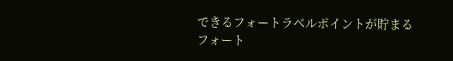できるフォートラベルポイントが貯まる
フォート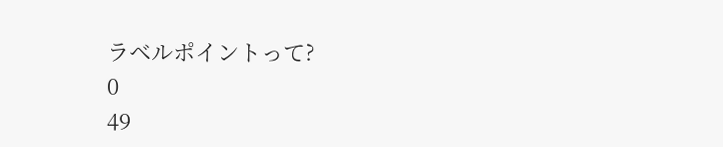ラベルポイントって?
0
49